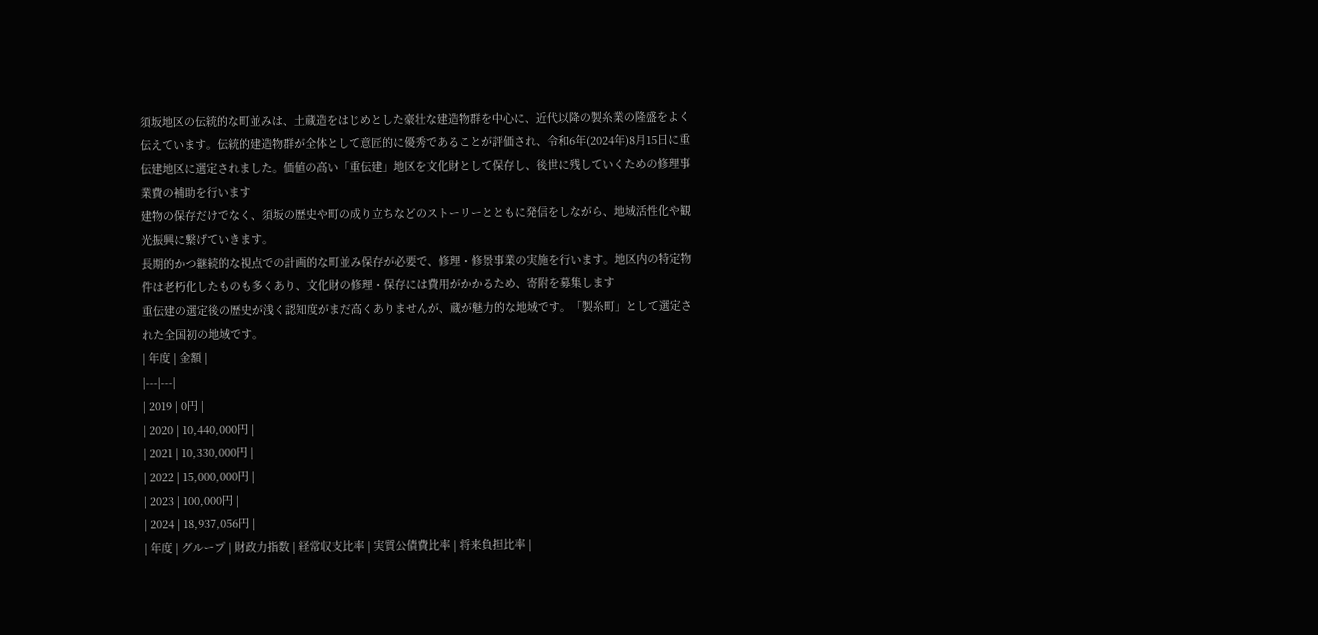須坂地区の伝統的な町並みは、土蔵造をはじめとした豪壮な建造物群を中心に、近代以降の製糸業の隆盛をよく伝えています。伝統的建造物群が全体として意匠的に優秀であることが評価され、令和6年(2024年)8月15日に重伝建地区に選定されました。価値の高い「重伝建」地区を文化財として保存し、後世に残していくための修理事業費の補助を行います
建物の保存だけでなく、須坂の歴史や町の成り立ちなどのストーリーとともに発信をしながら、地域活性化や観光振興に繋げていきます。
長期的かつ継続的な視点での計画的な町並み保存が必要で、修理・修景事業の実施を行います。地区内の特定物件は老朽化したものも多くあり、文化財の修理・保存には費用がかかるため、寄附を募集します
重伝建の選定後の歴史が浅く認知度がまだ高くありませんが、蔵が魅力的な地域です。「製糸町」として選定された全国初の地域です。
| 年度 | 金額 |
|---|---|
| 2019 | 0円 |
| 2020 | 10,440,000円 |
| 2021 | 10,330,000円 |
| 2022 | 15,000,000円 |
| 2023 | 100,000円 |
| 2024 | 18,937,056円 |
| 年度 | グループ | 財政力指数 | 経常収支比率 | 実質公債費比率 | 将来負担比率 |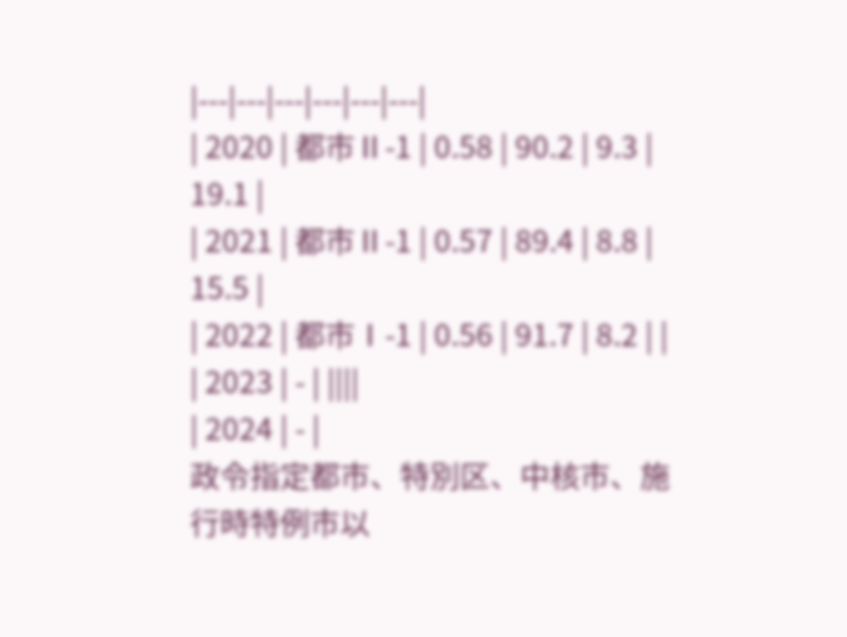|---|---|---|---|---|---|
| 2020 | 都市Ⅱ-1 | 0.58 | 90.2 | 9.3 | 19.1 |
| 2021 | 都市Ⅱ-1 | 0.57 | 89.4 | 8.8 | 15.5 |
| 2022 | 都市Ⅰ-1 | 0.56 | 91.7 | 8.2 | |
| 2023 | - | ||||
| 2024 | - |
政令指定都市、特別区、中核市、施行時特例市以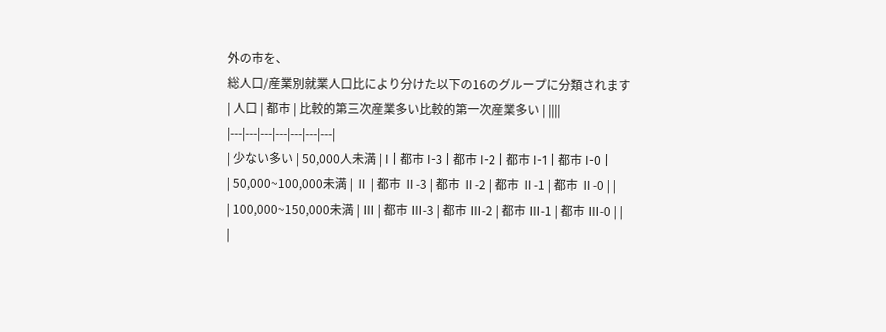外の市を、
総人口/産業別就業人口比により分けた以下の16のグループに分類されます
| 人口 | 都市 | 比較的第三次産業多い比較的第一次産業多い | ||||
|---|---|---|---|---|---|---|
| 少ない多い | 50,000人未満 | I | 都市 I-3 | 都市 I-2 | 都市 I-1 | 都市 I-0 |
| 50,000~100,000未満 | Ⅱ | 都市 Ⅱ-3 | 都市 Ⅱ-2 | 都市 Ⅱ-1 | 都市 Ⅱ-0 | |
| 100,000~150,000未満 | Ⅲ | 都市 Ⅲ-3 | 都市 Ⅲ-2 | 都市 Ⅲ-1 | 都市 Ⅲ-0 | |
|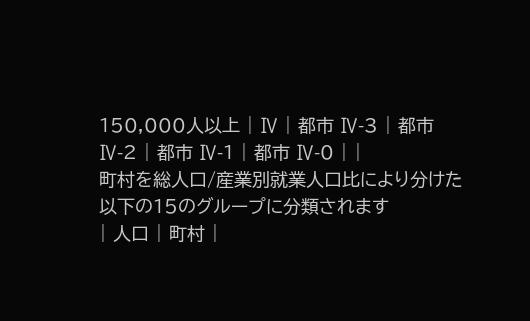150,000人以上 | Ⅳ | 都市 Ⅳ-3 | 都市 Ⅳ-2 | 都市 Ⅳ-1 | 都市 Ⅳ-0 | |
町村を総人口/産業別就業人口比により分けた以下の15のグループに分類されます
| 人口 | 町村 |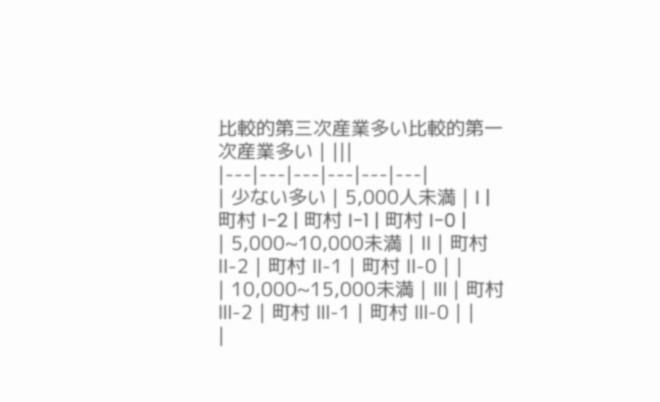比較的第三次産業多い比較的第一次産業多い | |||
|---|---|---|---|---|---|
| 少ない多い | 5,000人未満 | I | 町村 I-2 | 町村 I-1 | 町村 I-0 |
| 5,000~10,000未満 | Ⅱ | 町村 Ⅱ-2 | 町村 Ⅱ-1 | 町村 Ⅱ-0 | |
| 10,000~15,000未満 | Ⅲ | 町村 Ⅲ-2 | 町村 Ⅲ-1 | 町村 Ⅲ-0 | |
|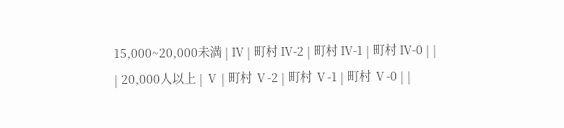15,000~20,000未満 | Ⅳ | 町村 Ⅳ-2 | 町村 Ⅳ-1 | 町村 Ⅳ-0 | |
| 20,000人以上 | Ⅴ | 町村 Ⅴ-2 | 町村 Ⅴ-1 | 町村 Ⅴ-0 | |